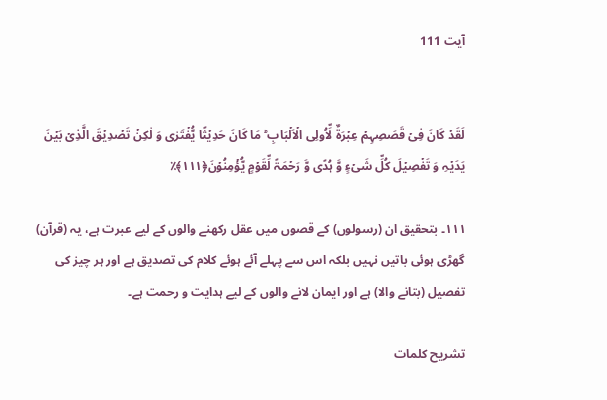آیت 111


لَقَدۡ کَانَ فِیۡ قَصَصِہِمۡ عِبۡرَۃٌ لِّاُولِی الۡاَلۡبَابِ ؕ مَا کَانَ حَدِیۡثًا یُّفۡتَرٰی وَ لٰکِنۡ تَصۡدِیۡقَ الَّذِیۡ بَیۡنَ یَدَیۡہِ وَ تَفۡصِیۡلَ کُلِّ شَیۡءٍ وَّ ہُدًی وَّ رَحۡمَۃً لِّقَوۡمٍ یُّؤۡمِنُوۡنَ﴿۱۱۱﴾٪

۱۱۱۔ بتحقیق ان (رسولوں) کے قصوں میں عقل رکھنے والوں کے لیے عبرت ہے، یہ (قرآن) گھڑی ہوئی باتیں نہیں بلکہ اس سے پہلے آئے ہوئے کلام کی تصدیق ہے اور ہر چیز کی تفصیل (بتانے والا) ہے اور ایمان لانے والوں کے لیے ہدایت و رحمت ہے۔

تشریح کلمات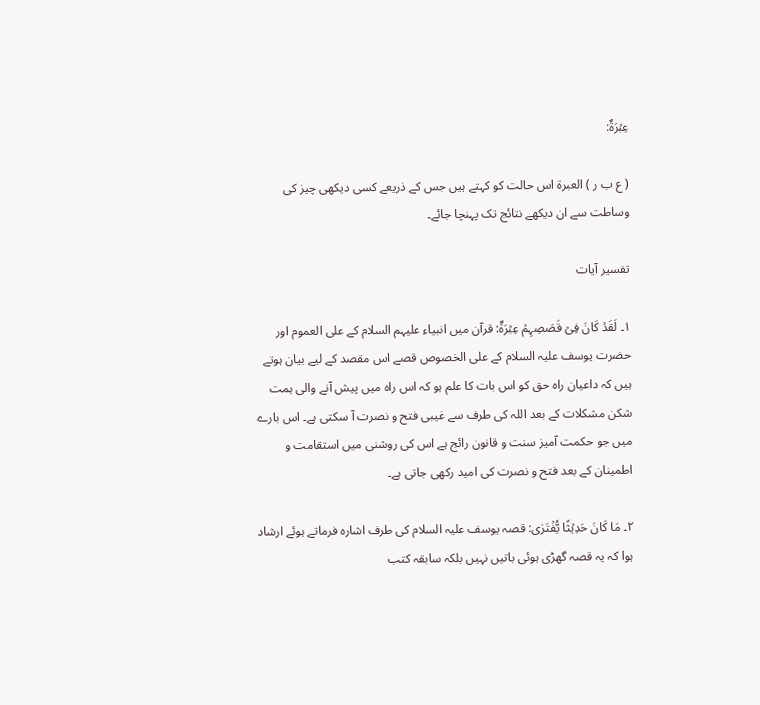عِبۡرَۃٌ:

( ع ب ر ) العبرۃ اس حالت کو کہتے ہیں جس کے ذریعے کسی دیکھی چیز کی وساطت سے ان دیکھے نتائج تک پہنچا جائے۔

تفسیر آیات

۱۔ لَقَدۡ کَانَ فِیۡ قَصَصِہِمۡ عِبۡرَۃٌ: قرآن میں انبیاء علیہم السلام کے علی العموم اور حضرت یوسف علیہ السلام کے علی الخصوص قصے اس مقصد کے لیے بیان ہوتے ہیں کہ داعیان راہ حق کو اس بات کا علم ہو کہ اس راہ میں پیش آنے والی ہمت شکن مشکلات کے بعد اللہ کی طرف سے غیبی فتح و نصرت آ سکتی ہے۔ اس بارے میں جو حکمت آمیز سنت و قانون رائج ہے اس کی روشنی میں استقامت و اطمینان کے بعد فتح و نصرت کی امید رکھی جاتی ہے۔

۲۔ مَا کَانَ حَدِیۡثًا یُّفۡتَرٰی: قصہ یوسف علیہ السلام کی طرف اشارہ فرماتے ہوئے ارشاد ہوا کہ یہ قصہ گھڑی ہوئی باتیں نہیں بلکہ سابقہ کتب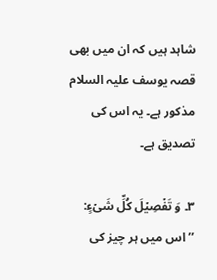شاہد ہیں کہ ان میں بھی قصہ یوسف علیہ السلام مذکور ہے۔ یہ اس کی تصدیق ہے۔

۳۔ وَ تَفۡصِیۡلَ کُلِّ شَیۡءٍ: ’’اس میں ہر چیز کی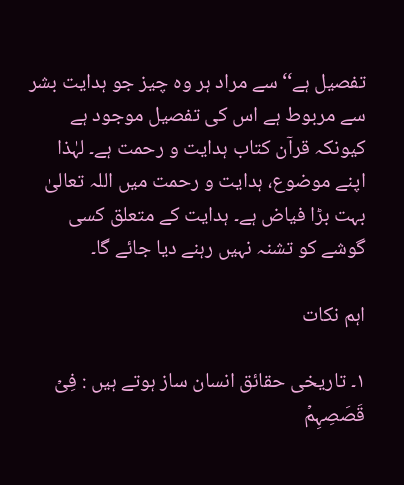تفصیل ہے‘‘ سے مراد ہر وہ چیز جو ہدایت بشر سے مربوط ہے اس کی تفصیل موجود ہے کیونکہ قرآن کتاب ہدایت و رحمت ہے۔ لہٰذا اپنے موضوع، ہدایت و رحمت میں اللہ تعالیٰ بہت بڑا فیاض ہے۔ ہدایت کے متعلق کسی گوشے کو تشنہ نہیں رہنے دیا جائے گا۔

اہم نکات

۱۔ تاریخی حقائق انسان ساز ہوتے ہیں : فِیۡ قَصَصِہِمۡ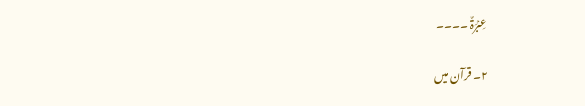عِبۡرَۃٌ ۔۔۔۔

۲۔ قرآن میں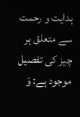ہدایت و رحمت سے متعلق ہر چیز کی تفصیل موجود ہے: وَ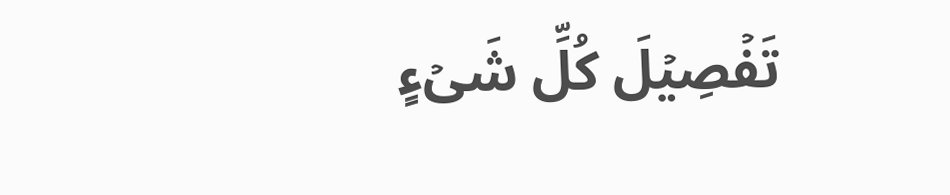تَفۡصِیۡلَ کُلِّ شَیۡءٍ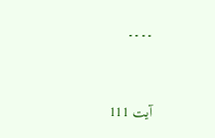۔۔۔۔


آیت 111